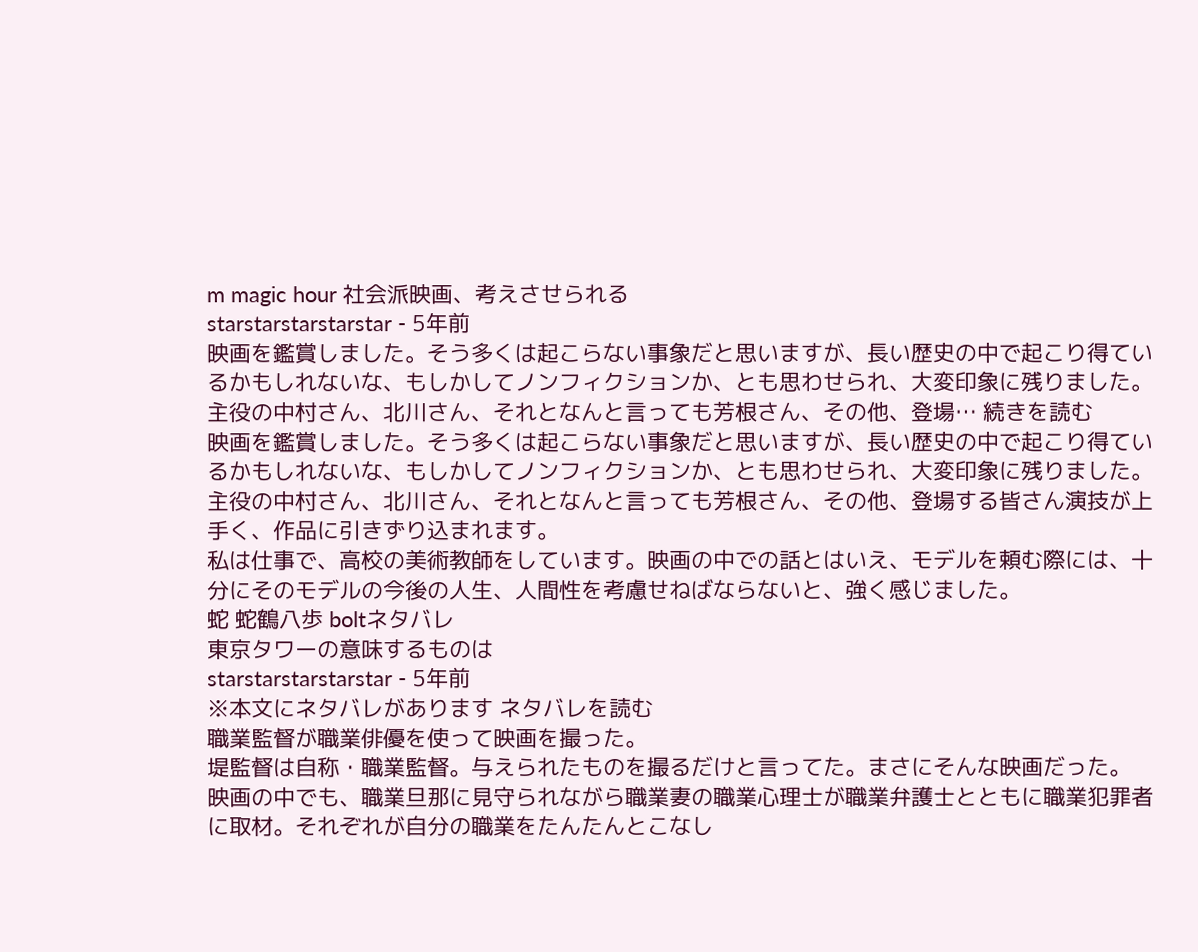m magic hour 社会派映画、考えさせられる
starstarstarstarstar - 5年前
映画を鑑賞しました。そう多くは起こらない事象だと思いますが、長い歴史の中で起こり得ているかもしれないな、もしかしてノンフィクションか、とも思わせられ、大変印象に残りました。主役の中村さん、北川さん、それとなんと言っても芳根さん、その他、登場… 続きを読む
映画を鑑賞しました。そう多くは起こらない事象だと思いますが、長い歴史の中で起こり得ているかもしれないな、もしかしてノンフィクションか、とも思わせられ、大変印象に残りました。主役の中村さん、北川さん、それとなんと言っても芳根さん、その他、登場する皆さん演技が上手く、作品に引きずり込まれます。
私は仕事で、高校の美術教師をしています。映画の中での話とはいえ、モデルを頼む際には、十分にそのモデルの今後の人生、人間性を考慮せねばならないと、強く感じました。
蛇 蛇鶴八歩 boltネタバレ
東京タワーの意味するものは
starstarstarstarstar - 5年前
※本文にネタバレがあります ネタバレを読む
職業監督が職業俳優を使って映画を撮った。
堤監督は自称・職業監督。与えられたものを撮るだけと言ってた。まさにそんな映画だった。
映画の中でも、職業旦那に見守られながら職業妻の職業心理士が職業弁護士とともに職業犯罪者に取材。それぞれが自分の職業をたんたんとこなし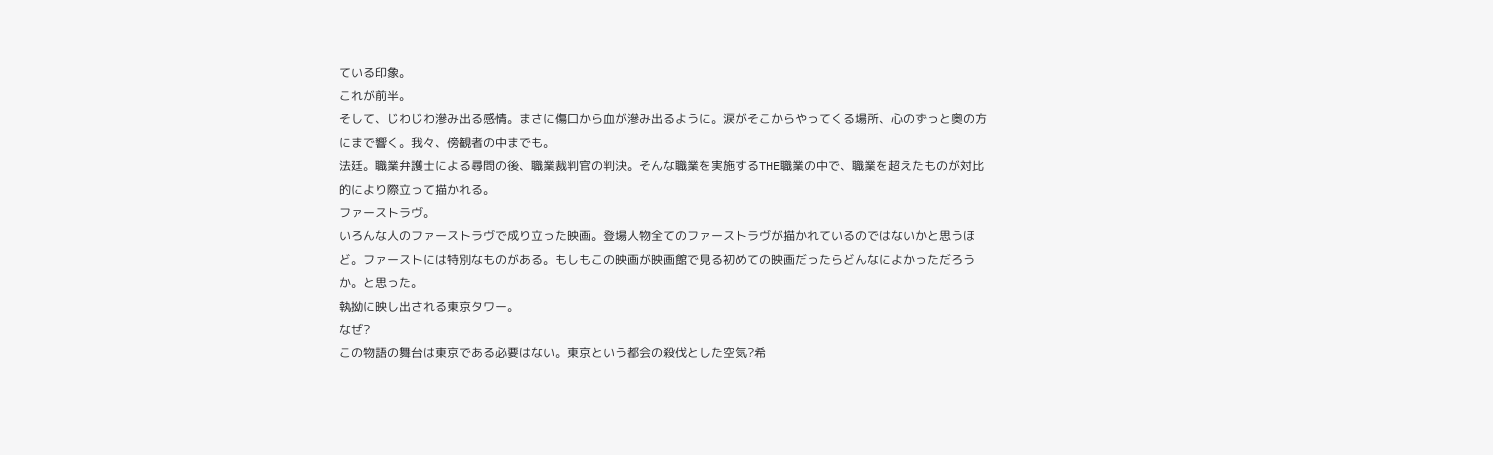ている印象。
これが前半。
そして、じわじわ滲み出る感情。まさに傷口から血が滲み出るように。涙がそこからやってくる場所、心のずっと奥の方にまで響く。我々、傍観者の中までも。
法廷。職業弁護士による尋問の後、職業裁判官の判決。そんな職業を実施するTHE職業の中で、職業を超えたものが対比的により際立って描かれる。
ファーストラヴ。
いろんな人のファーストラヴで成り立った映画。登場人物全てのファーストラヴが描かれているのではないかと思うほど。ファーストには特別なものがある。もしもこの映画が映画館で見る初めての映画だったらどんなによかっただろうか。と思った。
執拗に映し出される東京タワー。
なぜ?
この物語の舞台は東京である必要はない。東京という都会の殺伐とした空気?希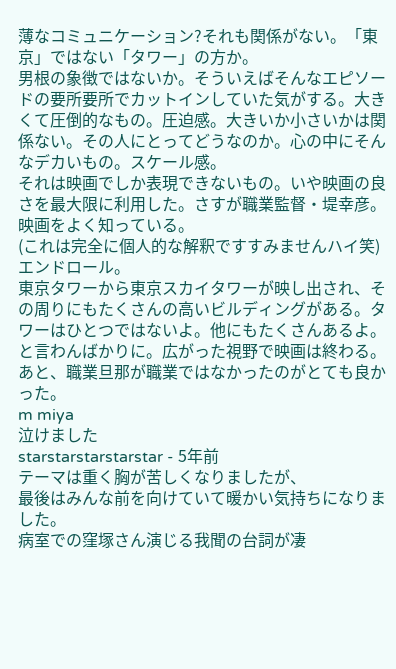薄なコミュニケーション?それも関係がない。「東京」ではない「タワー」の方か。
男根の象徴ではないか。そういえばそんなエピソードの要所要所でカットインしていた気がする。大きくて圧倒的なもの。圧迫感。大きいか小さいかは関係ない。その人にとってどうなのか。心の中にそんなデカいもの。スケール感。
それは映画でしか表現できないもの。いや映画の良さを最大限に利用した。さすが職業監督・堤幸彦。映画をよく知っている。
(これは完全に個人的な解釈ですすみませんハイ笑)
エンドロール。
東京タワーから東京スカイタワーが映し出され、その周りにもたくさんの高いビルディングがある。タワーはひとつではないよ。他にもたくさんあるよ。と言わんばかりに。広がった視野で映画は終わる。
あと、職業旦那が職業ではなかったのがとても良かった。
m miya
泣けました
starstarstarstarstar - 5年前
テーマは重く胸が苦しくなりましたが、
最後はみんな前を向けていて暖かい気持ちになりました。
病室での窪塚さん演じる我聞の台詞が凄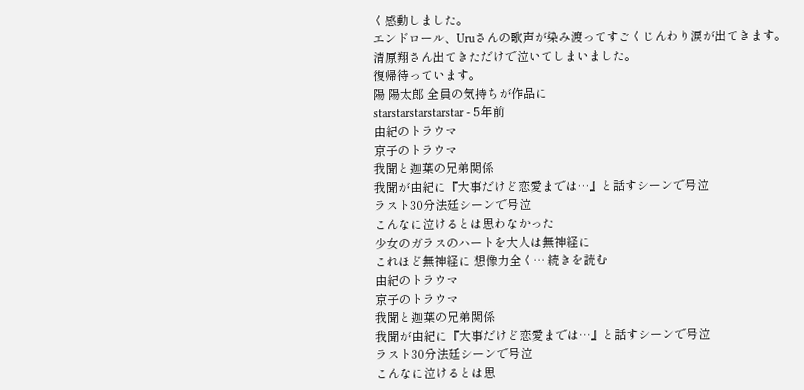く感動しました。
エンドロール、Uruさんの歌声が染み渡ってすごくじんわり涙が出てきます。
清原翔さん出てきただけで泣いてしまいました。
復帰待っています。
陽 陽太郎 全員の気持ちが作品に
starstarstarstarstar - 5年前
由紀のトラウマ
京子のトラウマ
我聞と迦葉の兄弟関係
我聞が由紀に『大事だけど恋愛までは…』と話すシーンで号泣
ラスト30分法廷シーンで号泣
こんなに泣けるとは思わなかった
少女のガラスのハートを大人は無神経に
これほど無神経に 想像力全く… 続きを読む
由紀のトラウマ
京子のトラウマ
我聞と迦葉の兄弟関係
我聞が由紀に『大事だけど恋愛までは…』と話すシーンで号泣
ラスト30分法廷シーンで号泣
こんなに泣けるとは思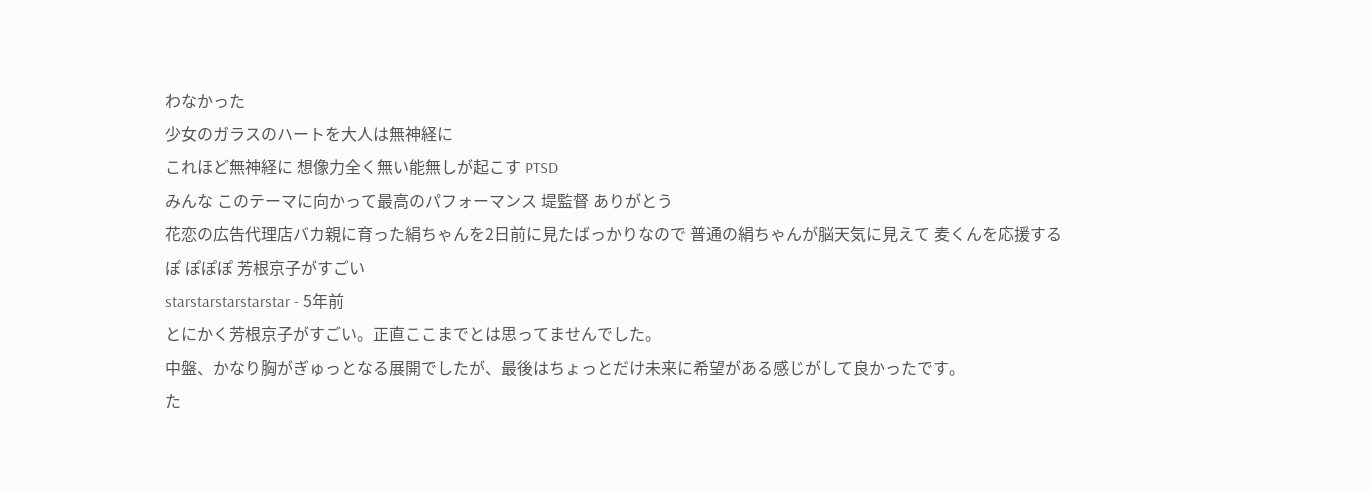わなかった
少女のガラスのハートを大人は無神経に
これほど無神経に 想像力全く無い能無しが起こす PTSD
みんな このテーマに向かって最高のパフォーマンス 堤監督 ありがとう
花恋の広告代理店バカ親に育った絹ちゃんを2日前に見たばっかりなので 普通の絹ちゃんが脳天気に見えて 麦くんを応援する
ぽ ぽぽぽ 芳根京子がすごい
starstarstarstarstar - 5年前
とにかく芳根京子がすごい。正直ここまでとは思ってませんでした。
中盤、かなり胸がぎゅっとなる展開でしたが、最後はちょっとだけ未来に希望がある感じがして良かったです。
た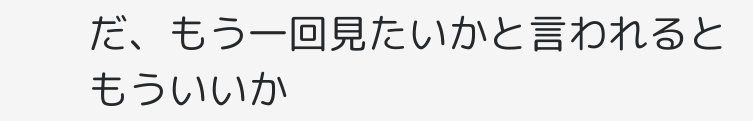だ、もう一回見たいかと言われるともういいか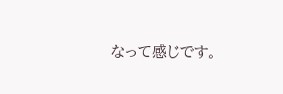なって感じです。